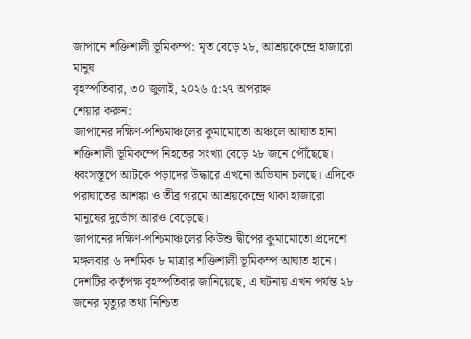জাপানে শক্তিশালী ভূমিকম্প: মৃত বেড়ে ২৮, আশ্রয়কেন্দ্রে হাজারো মানুষ
বৃহস্পতিবার, ৩০ জুলাই, ২০২৬ ৫:২৭ অপরাহ্ন
শেয়ার করুন:
জাপানের দক্ষিণ-পশ্চিমাঞ্চলের কুমামোতো অঞ্চলে আঘাত হানা শক্তিশালী ভূমিকম্পে নিহতের সংখ্যা বেড়ে ২৮ জনে পৌঁছেছে। ধ্বংসস্তূপে আটকে পড়াদের উদ্ধারে এখনো অভিযান চলছে। এদিকে পরাঘাতের আশঙ্কা ও তীব্র গরমে আশ্রয়কেন্দ্রে থাকা হাজারো মানুষের দুর্ভোগ আরও বেড়েছে।
জাপানের দক্ষিণ-পশ্চিমাঞ্চলের কিউশু দ্বীপের কুমামোতো প্রদেশে মঙ্গলবার ৬ দশমিক ৮ মাত্রার শক্তিশালী ভূমিকম্প আঘাত হানে। দেশটির কর্তৃপক্ষ বৃহস্পতিবার জানিয়েছে, এ ঘটনায় এখন পর্যন্ত ২৮ জনের মৃত্যুর তথ্য নিশ্চিত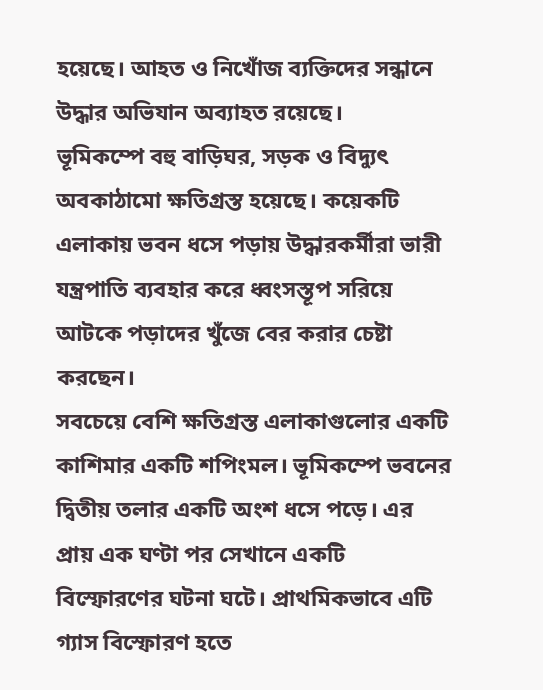হয়েছে। আহত ও নিখোঁজ ব্যক্তিদের সন্ধানে উদ্ধার অভিযান অব্যাহত রয়েছে।
ভূমিকম্পে বহু বাড়িঘর, সড়ক ও বিদ্যুৎ অবকাঠামো ক্ষতিগ্রস্ত হয়েছে। কয়েকটি এলাকায় ভবন ধসে পড়ায় উদ্ধারকর্মীরা ভারী যন্ত্রপাতি ব্যবহার করে ধ্বংসস্তূপ সরিয়ে আটকে পড়াদের খুঁজে বের করার চেষ্টা করছেন।
সবচেয়ে বেশি ক্ষতিগ্রস্ত এলাকাগুলোর একটি কাশিমার একটি শপিংমল। ভূমিকম্পে ভবনের দ্বিতীয় তলার একটি অংশ ধসে পড়ে। এর প্রায় এক ঘণ্টা পর সেখানে একটি বিস্ফোরণের ঘটনা ঘটে। প্রাথমিকভাবে এটি গ্যাস বিস্ফোরণ হতে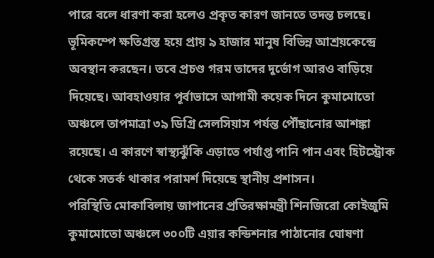পারে বলে ধারণা করা হলেও প্রকৃত কারণ জানতে তদন্ত চলছে।
ভূমিকম্পে ক্ষতিগ্রস্ত হয়ে প্রায় ৯ হাজার মানুষ বিভিন্ন আশ্রয়কেন্দ্রে অবস্থান করছেন। তবে প্রচণ্ড গরম তাদের দুর্ভোগ আরও বাড়িয়ে দিয়েছে। আবহাওয়ার পূর্বাভাসে আগামী কয়েক দিনে কুমামোতো অঞ্চলে তাপমাত্রা ৩৯ ডিগ্রি সেলসিয়াস পর্যন্ত পৌঁছানোর আশঙ্কা রয়েছে। এ কারণে স্বাস্থ্যঝুঁকি এড়াতে পর্যাপ্ত পানি পান এবং হিটস্ট্রোক থেকে সতর্ক থাকার পরামর্শ দিয়েছে স্থানীয় প্রশাসন।
পরিস্থিতি মোকাবিলায় জাপানের প্রতিরক্ষামন্ত্রী শিনজিরো কোইজুমি কুমামোতো অঞ্চলে ৩০০টি এয়ার কন্ডিশনার পাঠানোর ঘোষণা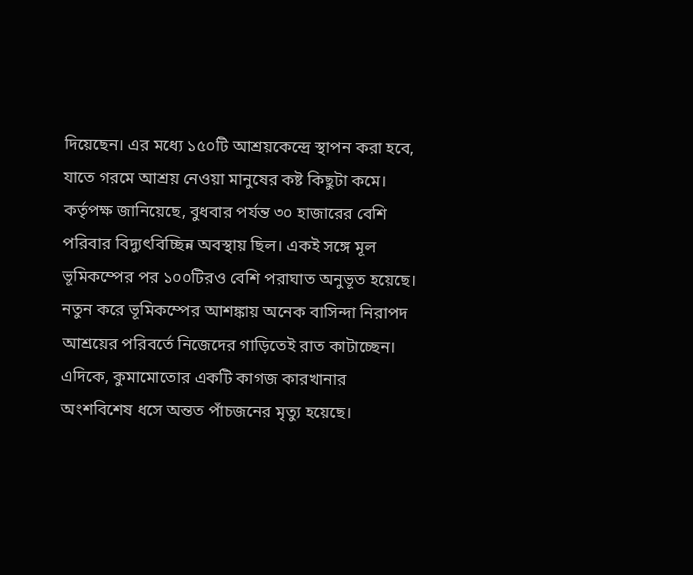দিয়েছেন। এর মধ্যে ১৫০টি আশ্রয়কেন্দ্রে স্থাপন করা হবে, যাতে গরমে আশ্রয় নেওয়া মানুষের কষ্ট কিছুটা কমে।
কর্তৃপক্ষ জানিয়েছে, বুধবার পর্যন্ত ৩০ হাজারের বেশি পরিবার বিদ্যুৎবিচ্ছিন্ন অবস্থায় ছিল। একই সঙ্গে মূল ভূমিকম্পের পর ১০০টিরও বেশি পরাঘাত অনুভূত হয়েছে। নতুন করে ভূমিকম্পের আশঙ্কায় অনেক বাসিন্দা নিরাপদ আশ্রয়ের পরিবর্তে নিজেদের গাড়িতেই রাত কাটাচ্ছেন।
এদিকে, কুমামোতোর একটি কাগজ কারখানার অংশবিশেষ ধসে অন্তত পাঁচজনের মৃত্যু হয়েছে।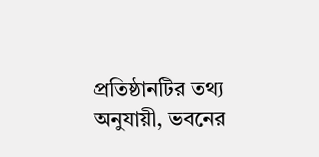প্রতিষ্ঠানটির তথ্য অনুযায়ী, ভবনের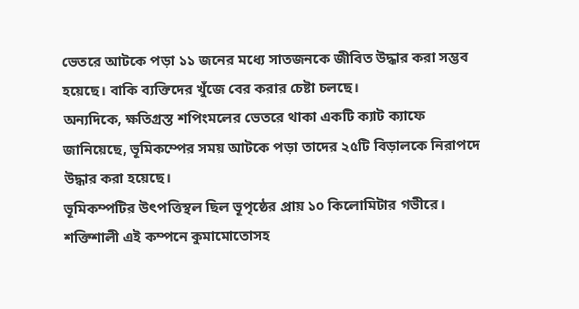ভেতরে আটকে পড়া ১১ জনের মধ্যে সাতজনকে জীবিত উদ্ধার করা সম্ভব হয়েছে। বাকি ব্যক্তিদের খুঁজে বের করার চেষ্টা চলছে।
অন্যদিকে, ক্ষতিগ্রস্ত শপিংমলের ভেতরে থাকা একটি ক্যাট ক্যাফে জানিয়েছে, ভূমিকম্পের সময় আটকে পড়া তাদের ২৫টি বিড়ালকে নিরাপদে উদ্ধার করা হয়েছে।
ভূমিকম্পটির উৎপত্তিস্থল ছিল ভূপৃষ্ঠের প্রায় ১০ কিলোমিটার গভীরে। শক্তিশালী এই কম্পনে কুমামোতোসহ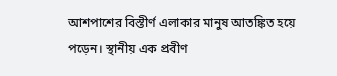আশপাশের বিস্তীর্ণ এলাকার মানুষ আতঙ্কিত হয়ে পড়েন। স্থানীয় এক প্রবীণ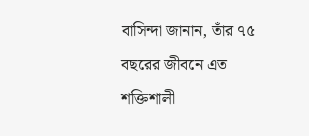বাসিন্দা জানান, তাঁর ৭৫ বছরের জীবনে এত শক্তিশালী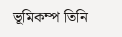ভূমিকম্প তিনি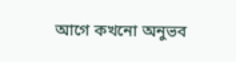আগে কখনো অনুভব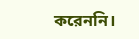করেননি।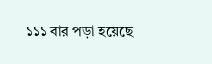১১১ বার পড়া হয়েছে